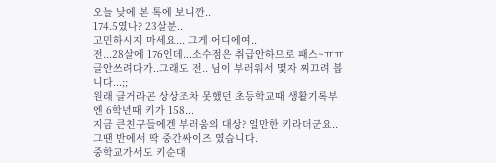오늘 낮에 본 톡에 보니깐..
174.5였나? 23살분..
고민하시지 마세요... 그게 어디에여..
전...28살에 176인데...소수점은 취급안하므로 패스~ㅠㅠ
글안쓰려다가..그래도 전.. 님이 부러워서 몇자 찌끄려 봅니다...;;
원래 클거라곤 상상조차 못했던 초등학교때 생활기록부엔 6학년때 키가 158...
지금 큰친구들에겐 부러움의 대상? 일만한 키라더군요..
그땐 반에서 딱 중간싸이즈 였습니다.
중학교가서도 키순대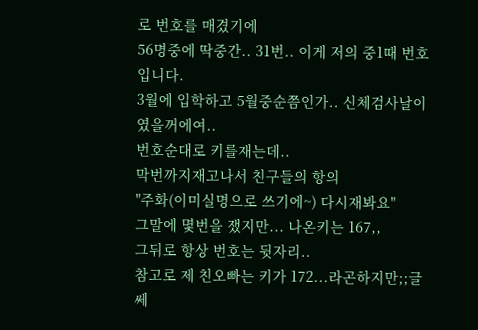로 번호를 매겼기에
56명중에 딱중간.. 31번.. 이게 저의 중1때 번호입니다.
3월에 입학하고 5월중순쯤인가.. 신체검사날이였을꺼에여..
번호순대로 키를재는데..
막번까지재고나서 친구들의 항의
"주화(이미실명으로 쓰기에~) 다시재봐요"
그말에 몇번을 쟀지만... 나온키는 167,,
그뒤로 항상 번호는 뒷자리..
참고로 제 친오빠는 키가 172...라곤하지만;;글쎄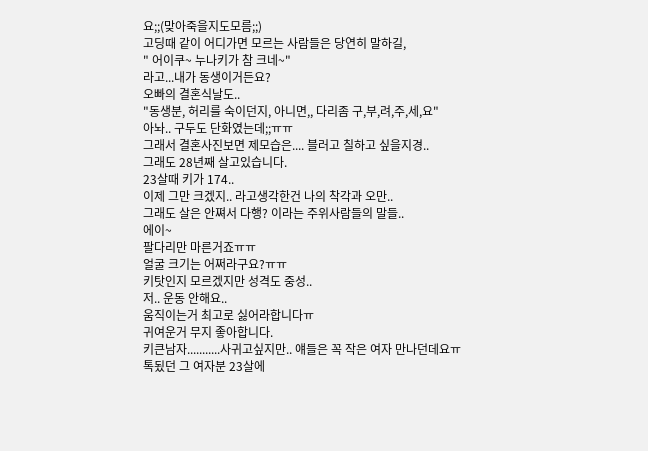요;;(맞아죽을지도모름;;)
고딩때 같이 어디가면 모르는 사람들은 당연히 말하길,
" 어이쿠~ 누나키가 참 크네~"
라고...내가 동생이거든요?
오빠의 결혼식날도..
"동생분, 허리를 숙이던지, 아니면,, 다리좀 구,부,려,주,세,요"
아놔.. 구두도 단화였는데;;ㅠㅠ
그래서 결혼사진보면 제모습은.... 블러고 칠하고 싶을지경..
그래도 28년째 살고있습니다.
23살때 키가 174..
이제 그만 크겠지.. 라고생각한건 나의 착각과 오만..
그래도 살은 안쪄서 다행? 이라는 주위사람들의 말들..
에이~
팔다리만 마른거죠ㅠㅠ
얼굴 크기는 어쩌라구요?ㅠㅠ
키탓인지 모르겠지만 성격도 중성..
저.. 운동 안해요..
움직이는거 최고로 싫어라합니다ㅠ
귀여운거 무지 좋아합니다.
키큰남자...........사귀고싶지만.. 얘들은 꼭 작은 여자 만나던데요ㅠ
톡됬던 그 여자분 23살에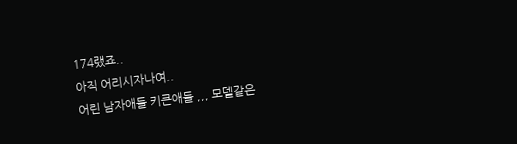174랬죠..
아직 어리시자나여..
어린 남자애들 키큰애들 ,,, 모델같은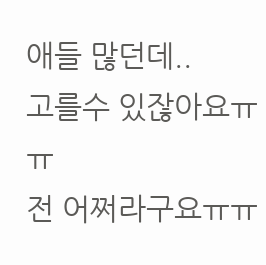애들 많던데..
고를수 있잖아요ㅠㅠ
전 어쩌라구요ㅠㅠ